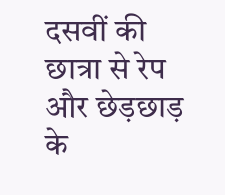दसवीं की छात्रा से रेप और छेड़छाड़ के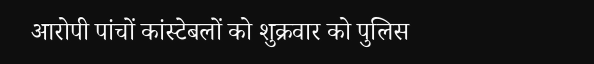आरोपी पांचों कांस्टेबलों को शुक्रवार को पुलिस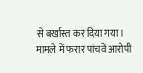से बर्खास्त कर दिया गया। मामले में फरार पांचवें आरोपी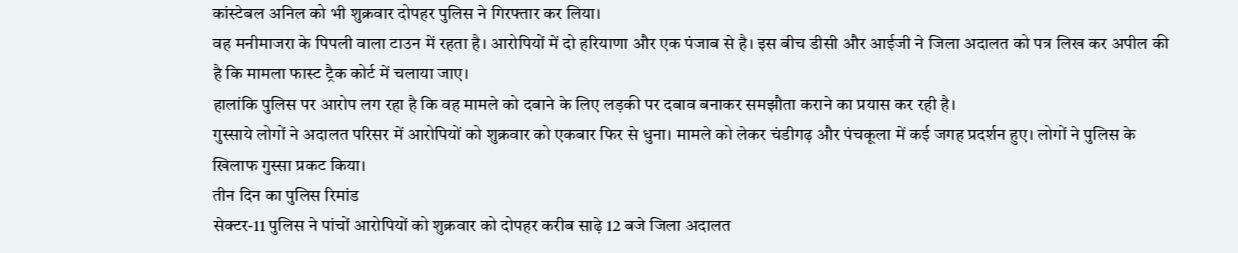कांस्टेबल अनिल को भी शुक्रवार दोपहर पुलिस ने गिरफ्तार कर लिया।
वह मनीमाजरा के पिपली वाला टाउन में रहता है। आरोपियों में दो हरियाणा और एक पंजाब से है। इस बीच डीसी और आईजी ने जिला अदालत को पत्र लिख कर अपील की है कि मामला फास्ट ट्रैक कोर्ट में चलाया जाए।
हालांकि पुलिस पर आरोप लग रहा है कि वह मामले को दबाने के लिए लड़की पर दबाव बनाकर समझौता कराने का प्रयास कर रही है।
गुस्साये लोगों ने अदालत परिसर में आरोपियों को शुक्रवार को एकबार फिर से धुना। मामले को लेकर चंडीगढ़ और पंचकूला में कई जगह प्रदर्शन हुए। लोगों ने पुलिस के खिलाफ गुस्सा प्रकट किया।
तीन दिन का पुलिस रिमांड
सेक्टर-11 पुलिस ने पांचों आरोपियों को शुक्रवार को दोपहर करीब साढ़े 12 बजे जिला अदालत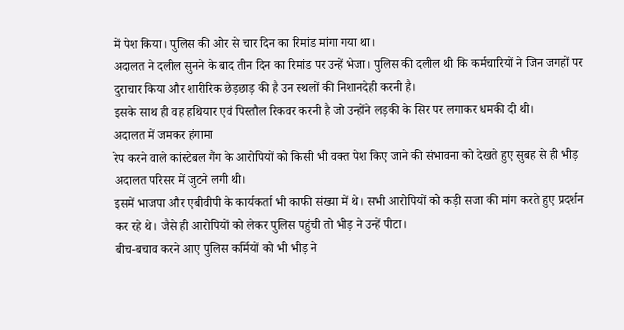में पेश किया। पुलिस की ओर से चार दिन का रिमांड मांगा गया था।
अदालत ने दलील सुनने के बाद तीन दिन का रिमांड पर उन्हें भेजा। पुलिस की दलील थी कि कर्मचारियों ने जिन जगहों पर दुराचार किया और शारीरिक छेड़छाड़ की है उन स्थलों की निशानदेही करनी है।
इसके साथ ही वह हथियार एवं पिस्तौल रिकवर करनी है जो उन्होंने लड़की के सिर पर लगाकर धमकी दी थी।
अदालत में जमकर हंगामा
रेप करने वाले कांस्टेबल गैंग के आरोपियों को किसी भी वक्त पेश किए जाने की संभावना को देखते हुए सुबह से ही भीड़ अदालत परिसर में जुटने लगी थी।
इसमें भाजपा और एबीवीपी के कार्यकर्ता भी काफी संख्या में थे। सभी आरोपियों को कड़ी सजा की मांग करते हुए प्रदर्शन कर रहे थे। जैसे ही आरोपियों को लेकर पुलिस पहुंची तो भीड़ ने उन्हें पीटा।
बीच-बचाव करने आए पुलिस कर्मियों को भी भीड़ ने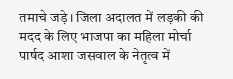तमाचे जड़े। जिला अदालत में लड़की की मदद के लिए भाजपा का महिला मोर्चा पार्षद आशा जसवाल के नेतृत्व में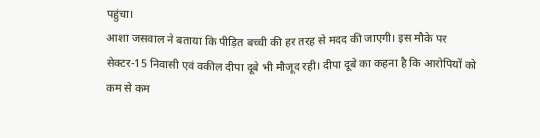पहुंचा।
आशा जसवाल ने बताया कि पीड़ित बच्ची की हर तरह से मदद की जाएगी। इस मौके पर सेक्टर-15 निवासी एवं वकील दीपा दूबे भी मौजूद रही। दीपा दूबे का कहना है कि आरोपियों को कम से कम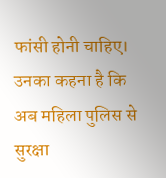फांसी होनी चाहिए।
उनका कहना है कि अब महिला पुलिस से सुरक्षा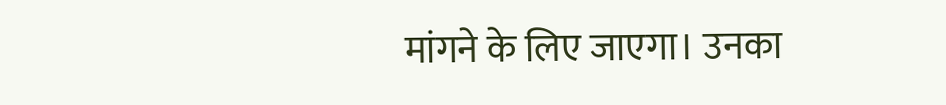मांगने के लिए जाएगा। उनका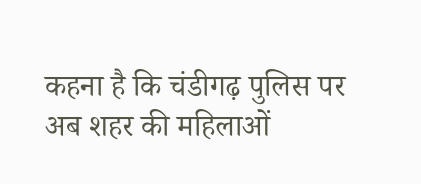कहना है कि चंडीगढ़ पुलिस पर अब शहर की महिलाओं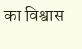का विश्वास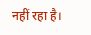नहीं रहा है।